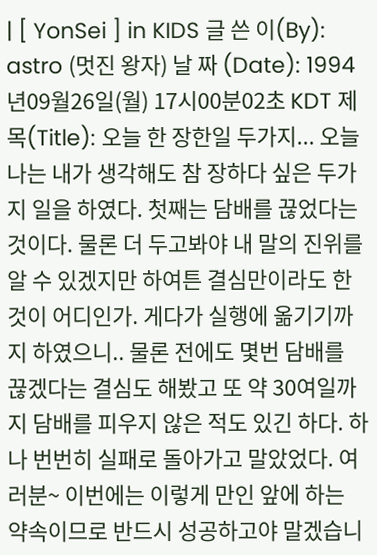| [ YonSei ] in KIDS 글 쓴 이(By): astro (멋진 왕자) 날 짜 (Date): 1994년09월26일(월) 17시00분02초 KDT 제 목(Title): 오늘 한 장한일 두가지... 오늘 나는 내가 생각해도 참 장하다 싶은 두가지 일을 하였다. 첫째는 담배를 끊었다는 것이다. 물론 더 두고봐야 내 말의 진위를 알 수 있겠지만 하여튼 결심만이라도 한것이 어디인가. 게다가 실행에 옮기기까지 하였으니.. 물론 전에도 몇번 담배를 끊겠다는 결심도 해봤고 또 약 30여일까지 담배를 피우지 않은 적도 있긴 하다. 하나 번번히 실패로 돌아가고 말았었다. 여러분~ 이번에는 이렇게 만인 앞에 하는 약속이므로 반드시 성공하고야 말겠습니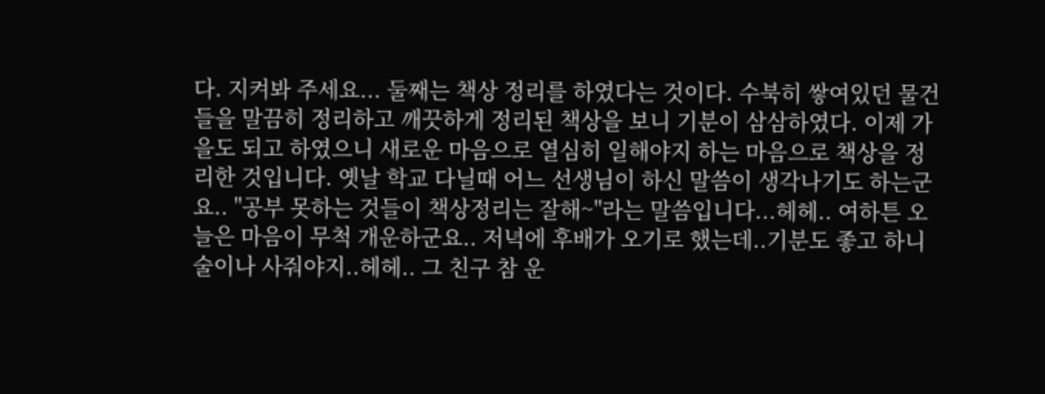다. 지켜봐 주세요... 둘째는 책상 정리를 하였다는 것이다. 수북히 쌓여있던 물건들을 말끔히 정리하고 깨끗하게 정리된 책상을 보니 기분이 삼삼하였다. 이제 가을도 되고 하였으니 새로운 마음으로 열심히 일해야지 하는 마음으로 책상을 정리한 것입니다. 옛날 학교 다닐때 어느 선생님이 하신 말씀이 생각나기도 하는군요.. "공부 못하는 것들이 책상정리는 잘해~"라는 말씀입니다...헤헤.. 여하튼 오늘은 마음이 무척 개운하군요.. 저녁에 후배가 오기로 했는데..기분도 좋고 하니 술이나 사줘야지..헤헤.. 그 친구 참 운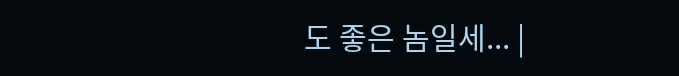도 좋은 놈일세... |